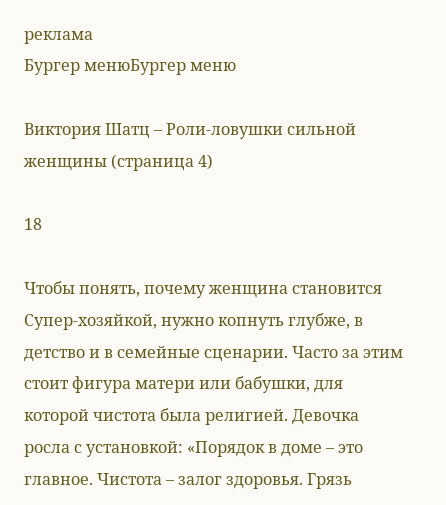реклама
Бургер менюБургер меню

Виктория Шатц – Роли-ловушки сильной женщины (страница 4)

18

Чтобы понять, почему женщина становится Супер-хозяйкой, нужно копнуть глубже, в детство и в семейные сценарии. Часто за этим стоит фигура матери или бабушки, для которой чистота была религией. Девочка росла с установкой: «Порядок в доме – это главное. Чистота – залог здоровья. Грязь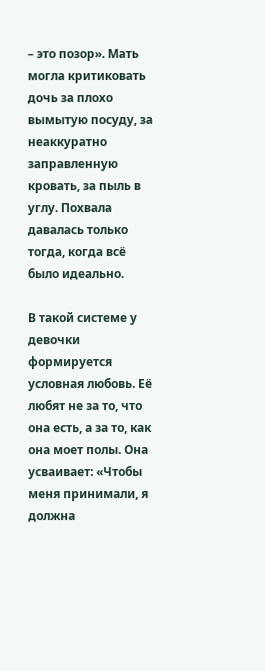– это позор». Мать могла критиковать дочь за плохо вымытую посуду, за неаккуратно заправленную кровать, за пыль в углу. Похвала давалась только тогда, когда всё было идеально.

В такой системе у девочки формируется условная любовь. Её любят не за то, что она есть, а за то, как она моет полы. Она усваивает: «Чтобы меня принимали, я должна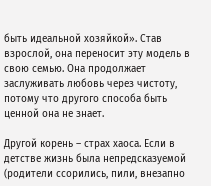быть идеальной хозяйкой». Став взрослой, она переносит эту модель в свою семью. Она продолжает заслуживать любовь через чистоту, потому что другого способа быть ценной она не знает.

Другой корень – страх хаоса. Если в детстве жизнь была непредсказуемой (родители ссорились, пили, внезапно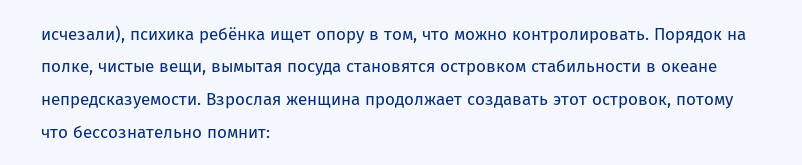исчезали), психика ребёнка ищет опору в том, что можно контролировать. Порядок на полке, чистые вещи, вымытая посуда становятся островком стабильности в океане непредсказуемости. Взрослая женщина продолжает создавать этот островок, потому что бессознательно помнит: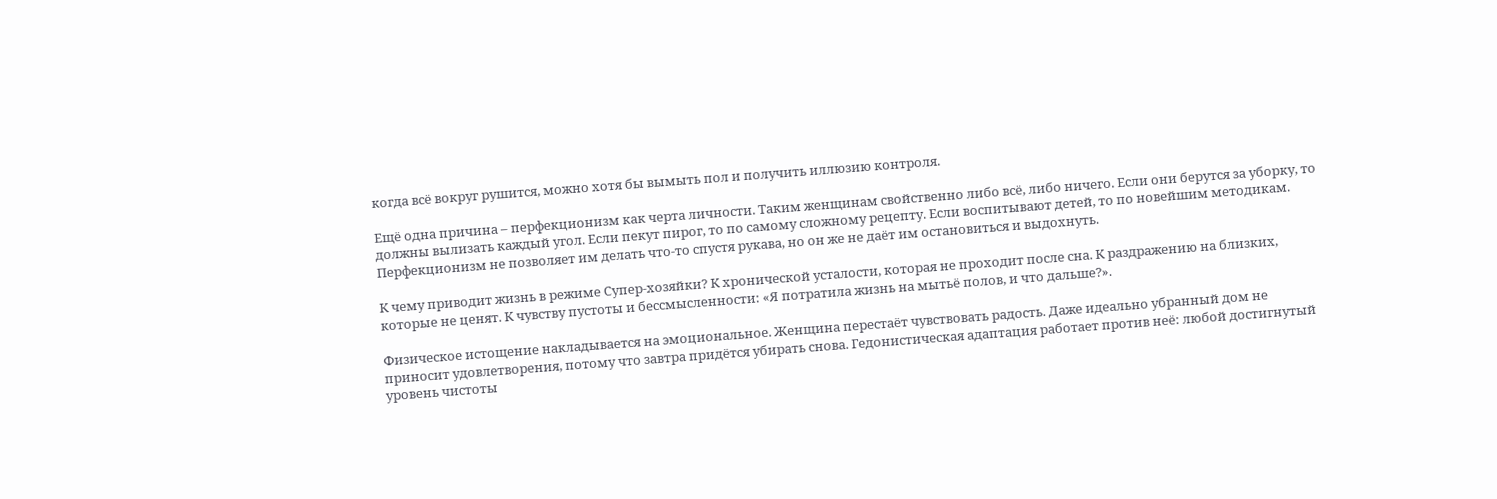когда всё вокруг рушится, можно хотя бы вымыть пол и получить иллюзию контроля.

Ещё одна причина – перфекционизм как черта личности. Таким женщинам свойственно либо всё, либо ничего. Если они берутся за уборку, то должны вылизать каждый угол. Если пекут пирог, то по самому сложному рецепту. Если воспитывают детей, то по новейшим методикам. Перфекционизм не позволяет им делать что-то спустя рукава, но он же не даёт им остановиться и выдохнуть.

К чему приводит жизнь в режиме Супер-хозяйки? К хронической усталости, которая не проходит после сна. К раздражению на близких, которые не ценят. К чувству пустоты и бессмысленности: «Я потратила жизнь на мытьё полов, и что дальше?».

Физическое истощение накладывается на эмоциональное. Женщина перестаёт чувствовать радость. Даже идеально убранный дом не приносит удовлетворения, потому что завтра придётся убирать снова. Гедонистическая адаптация работает против неё: любой достигнутый уровень чистоты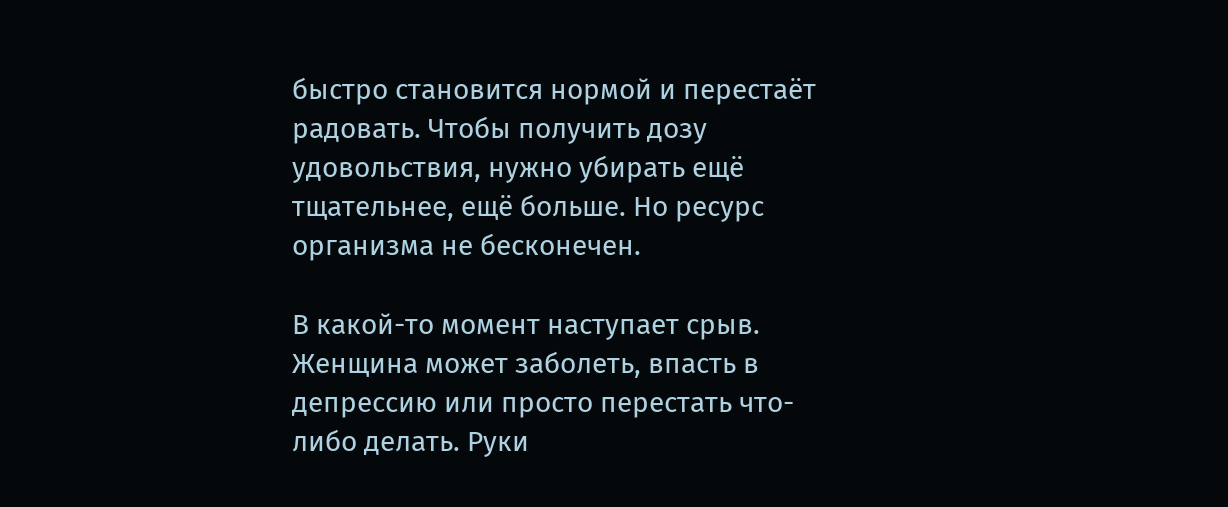быстро становится нормой и перестаёт радовать. Чтобы получить дозу удовольствия, нужно убирать ещё тщательнее, ещё больше. Но ресурс организма не бесконечен.

В какой-то момент наступает срыв. Женщина может заболеть, впасть в депрессию или просто перестать что-либо делать. Руки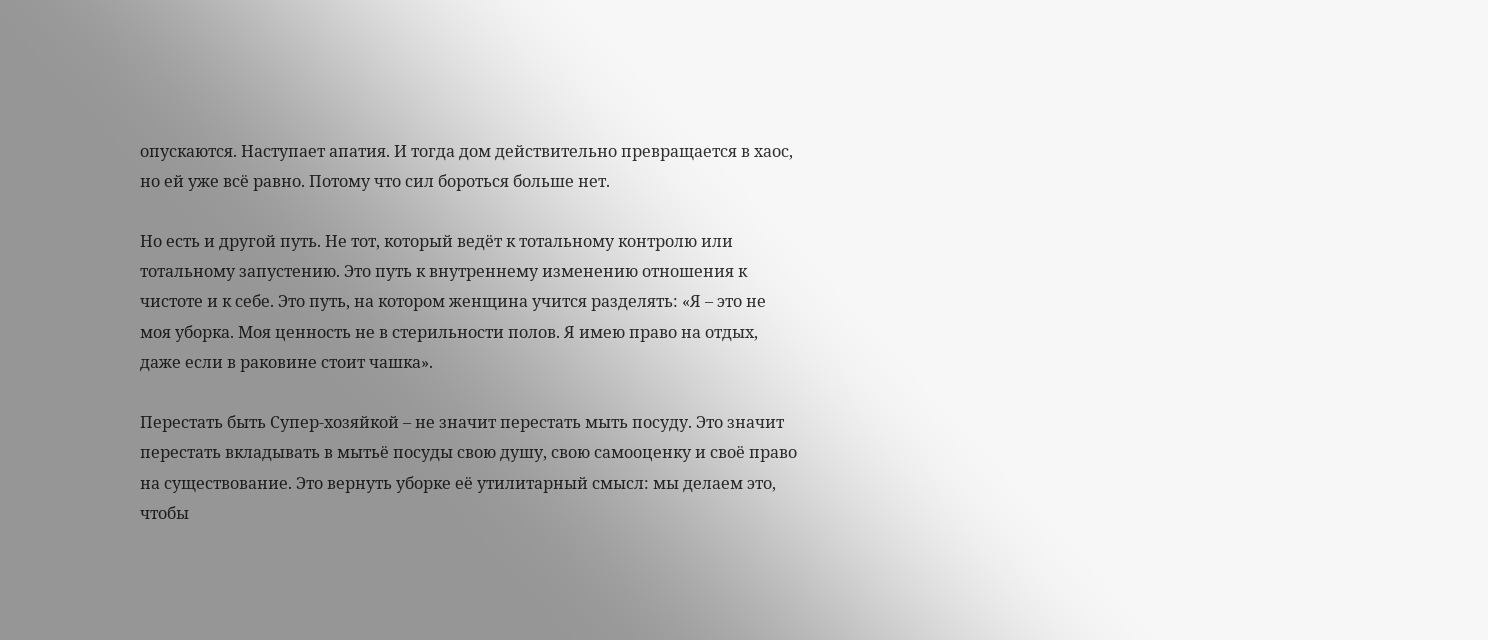опускаются. Наступает апатия. И тогда дом действительно превращается в хаос, но ей уже всё равно. Потому что сил бороться больше нет.

Но есть и другой путь. Не тот, который ведёт к тотальному контролю или тотальному запустению. Это путь к внутреннему изменению отношения к чистоте и к себе. Это путь, на котором женщина учится разделять: «Я – это не моя уборка. Моя ценность не в стерильности полов. Я имею право на отдых, даже если в раковине стоит чашка».

Перестать быть Супер-хозяйкой – не значит перестать мыть посуду. Это значит перестать вкладывать в мытьё посуды свою душу, свою самооценку и своё право на существование. Это вернуть уборке её утилитарный смысл: мы делаем это, чтобы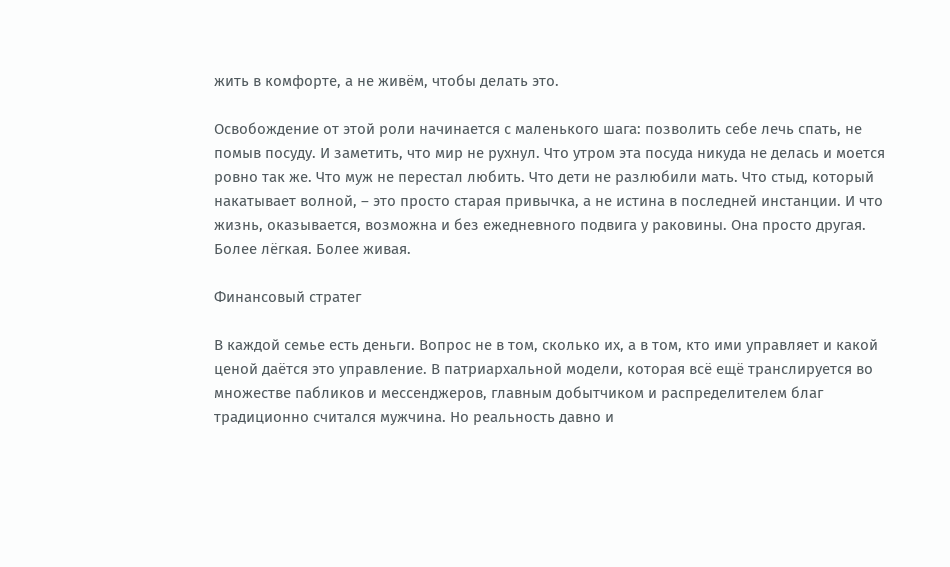жить в комфорте, а не живём, чтобы делать это.

Освобождение от этой роли начинается с маленького шага: позволить себе лечь спать, не помыв посуду. И заметить, что мир не рухнул. Что утром эта посуда никуда не делась и моется ровно так же. Что муж не перестал любить. Что дети не разлюбили мать. Что стыд, который накатывает волной, – это просто старая привычка, а не истина в последней инстанции. И что жизнь, оказывается, возможна и без ежедневного подвига у раковины. Она просто другая. Более лёгкая. Более живая.

Финансовый стратег

В каждой семье есть деньги. Вопрос не в том, сколько их, а в том, кто ими управляет и какой ценой даётся это управление. В патриархальной модели, которая всё ещё транслируется во множестве пабликов и мессенджеров, главным добытчиком и распределителем благ традиционно считался мужчина. Но реальность давно и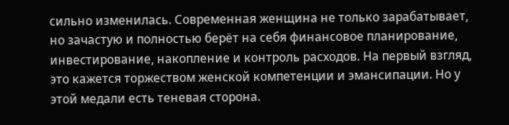сильно изменилась. Современная женщина не только зарабатывает, но зачастую и полностью берёт на себя финансовое планирование, инвестирование, накопление и контроль расходов. На первый взгляд, это кажется торжеством женской компетенции и эмансипации. Но у этой медали есть теневая сторона.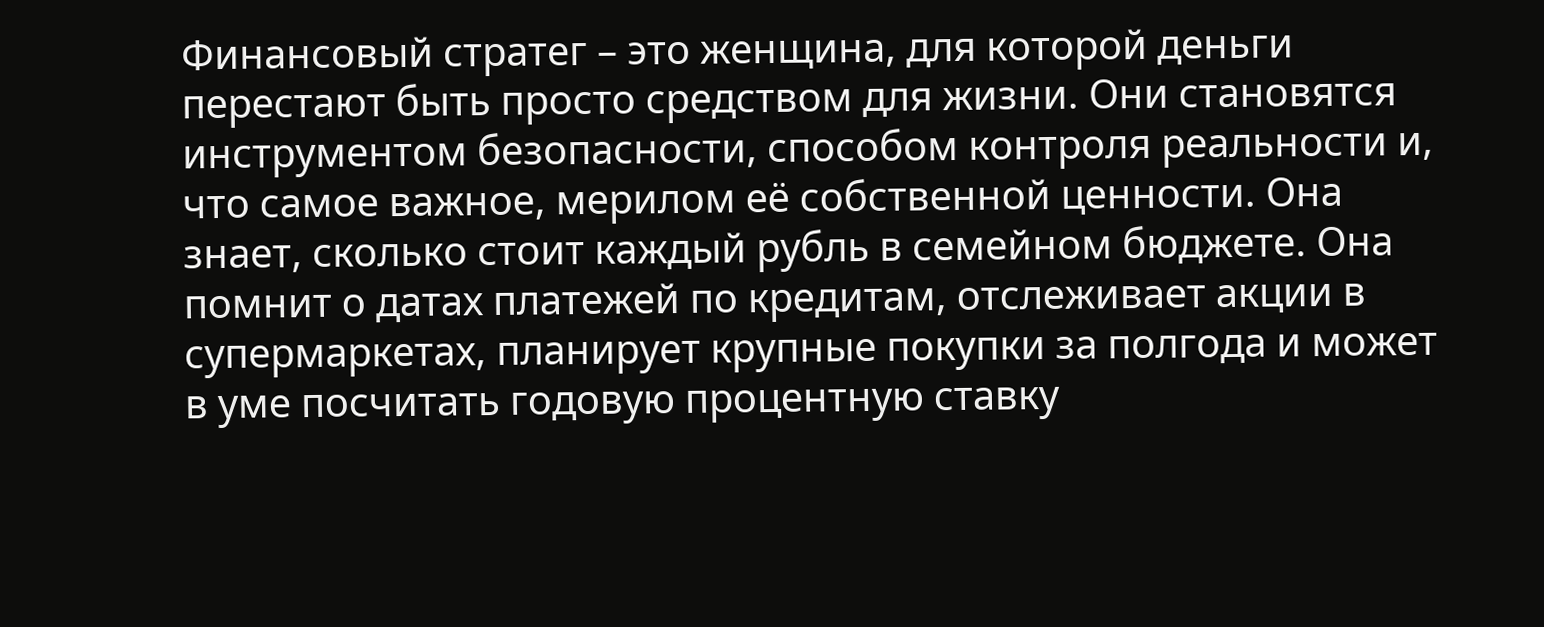Финансовый стратег – это женщина, для которой деньги перестают быть просто средством для жизни. Они становятся инструментом безопасности, способом контроля реальности и, что самое важное, мерилом её собственной ценности. Она знает, сколько стоит каждый рубль в семейном бюджете. Она помнит о датах платежей по кредитам, отслеживает акции в супермаркетах, планирует крупные покупки за полгода и может в уме посчитать годовую процентную ставку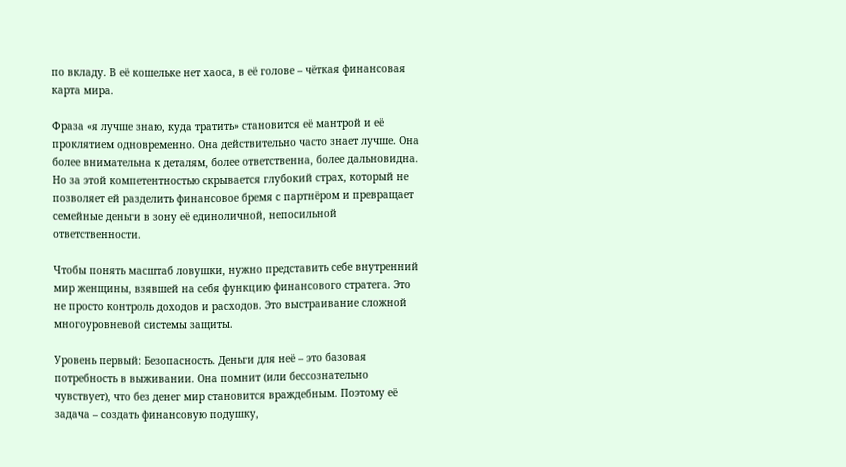по вкладу. В её кошельке нет хаоса, в её голове – чёткая финансовая карта мира.

Фраза «я лучше знаю, куда тратить» становится её мантрой и её проклятием одновременно. Она действительно часто знает лучше. Она более внимательна к деталям, более ответственна, более дальновидна. Но за этой компетентностью скрывается глубокий страх, который не позволяет ей разделить финансовое бремя с партнёром и превращает семейные деньги в зону её единоличной, непосильной ответственности.

Чтобы понять масштаб ловушки, нужно представить себе внутренний мир женщины, взявшей на себя функцию финансового стратега. Это не просто контроль доходов и расходов. Это выстраивание сложной многоуровневой системы защиты.

Уровень первый: Безопасность. Деньги для неё – это базовая потребность в выживании. Она помнит (или бессознательно чувствует), что без денег мир становится враждебным. Поэтому её задача – создать финансовую подушку,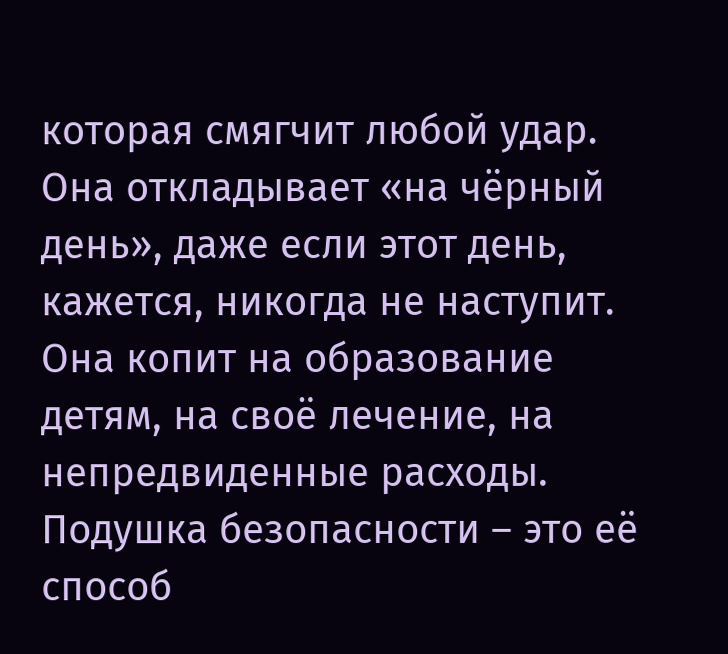которая смягчит любой удар. Она откладывает «на чёрный день», даже если этот день, кажется, никогда не наступит. Она копит на образование детям, на своё лечение, на непредвиденные расходы. Подушка безопасности – это её способ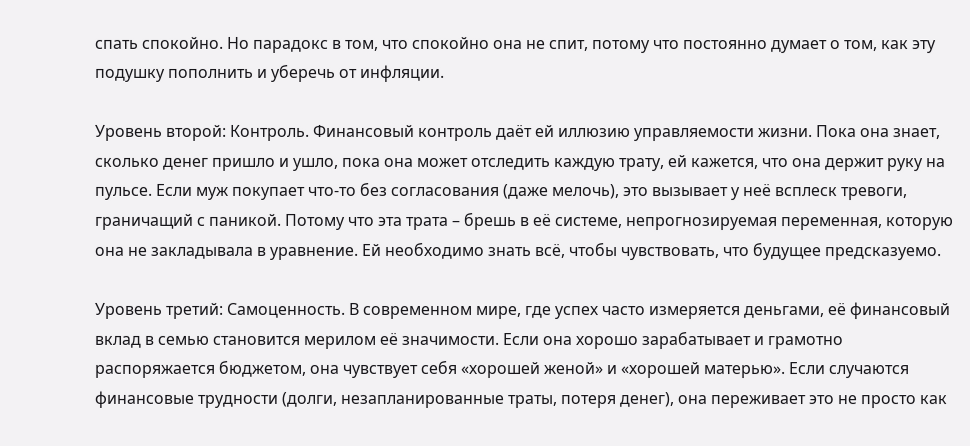спать спокойно. Но парадокс в том, что спокойно она не спит, потому что постоянно думает о том, как эту подушку пополнить и уберечь от инфляции.

Уровень второй: Контроль. Финансовый контроль даёт ей иллюзию управляемости жизни. Пока она знает, сколько денег пришло и ушло, пока она может отследить каждую трату, ей кажется, что она держит руку на пульсе. Если муж покупает что-то без согласования (даже мелочь), это вызывает у неё всплеск тревоги, граничащий с паникой. Потому что эта трата – брешь в её системе, непрогнозируемая переменная, которую она не закладывала в уравнение. Ей необходимо знать всё, чтобы чувствовать, что будущее предсказуемо.

Уровень третий: Самоценность. В современном мире, где успех часто измеряется деньгами, её финансовый вклад в семью становится мерилом её значимости. Если она хорошо зарабатывает и грамотно распоряжается бюджетом, она чувствует себя «хорошей женой» и «хорошей матерью». Если случаются финансовые трудности (долги, незапланированные траты, потеря денег), она переживает это не просто как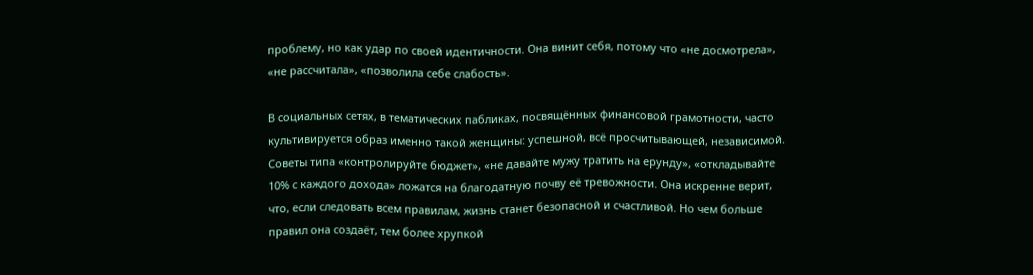проблему, но как удар по своей идентичности. Она винит себя, потому что «не досмотрела», «не рассчитала», «позволила себе слабость».

В социальных сетях, в тематических пабликах, посвящённых финансовой грамотности, часто культивируется образ именно такой женщины: успешной, всё просчитывающей, независимой. Советы типа «контролируйте бюджет», «не давайте мужу тратить на ерунду», «откладывайте 10% с каждого дохода» ложатся на благодатную почву её тревожности. Она искренне верит, что, если следовать всем правилам, жизнь станет безопасной и счастливой. Но чем больше правил она создаёт, тем более хрупкой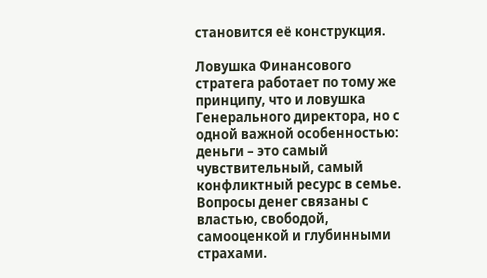становится её конструкция.

Ловушка Финансового стратега работает по тому же принципу, что и ловушка Генерального директора, но с одной важной особенностью: деньги – это самый чувствительный, самый конфликтный ресурс в семье. Вопросы денег связаны с властью, свободой, самооценкой и глубинными страхами.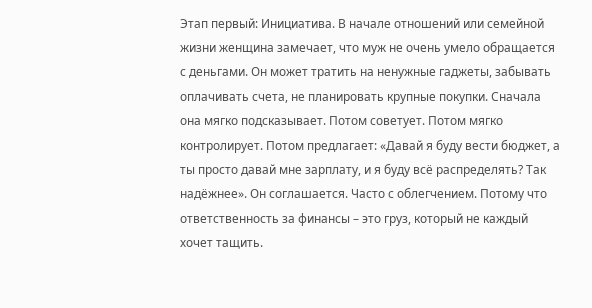Этап первый: Инициатива. В начале отношений или семейной жизни женщина замечает, что муж не очень умело обращается с деньгами. Он может тратить на ненужные гаджеты, забывать оплачивать счета, не планировать крупные покупки. Сначала она мягко подсказывает. Потом советует. Потом мягко контролирует. Потом предлагает: «Давай я буду вести бюджет, а ты просто давай мне зарплату, и я буду всё распределять? Так надёжнее». Он соглашается. Часто с облегчением. Потому что ответственность за финансы – это груз, который не каждый хочет тащить.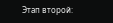Этап второй: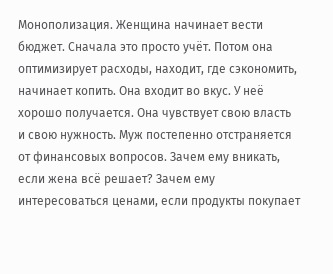Монополизация. Женщина начинает вести бюджет. Сначала это просто учёт. Потом она оптимизирует расходы, находит, где сэкономить, начинает копить. Она входит во вкус. У неё хорошо получается. Она чувствует свою власть и свою нужность. Муж постепенно отстраняется от финансовых вопросов. Зачем ему вникать, если жена всё решает? Зачем ему интересоваться ценами, если продукты покупает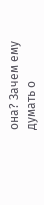она? Зачем ему думать о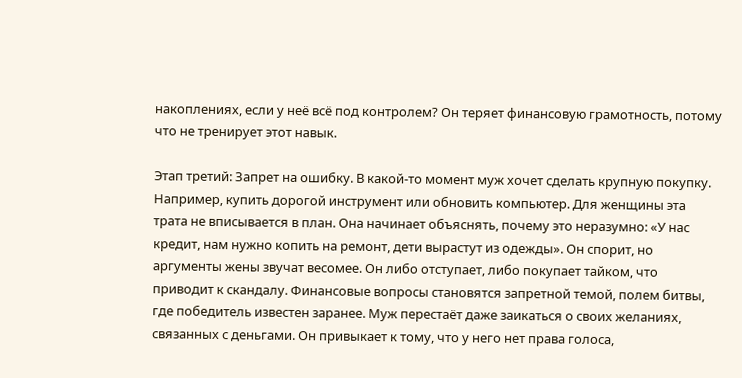накоплениях, если у неё всё под контролем? Он теряет финансовую грамотность, потому что не тренирует этот навык.

Этап третий: Запрет на ошибку. В какой-то момент муж хочет сделать крупную покупку. Например, купить дорогой инструмент или обновить компьютер. Для женщины эта трата не вписывается в план. Она начинает объяснять, почему это неразумно: «У нас кредит, нам нужно копить на ремонт, дети вырастут из одежды». Он спорит, но аргументы жены звучат весомее. Он либо отступает, либо покупает тайком, что приводит к скандалу. Финансовые вопросы становятся запретной темой, полем битвы, где победитель известен заранее. Муж перестаёт даже заикаться о своих желаниях, связанных с деньгами. Он привыкает к тому, что у него нет права голоса,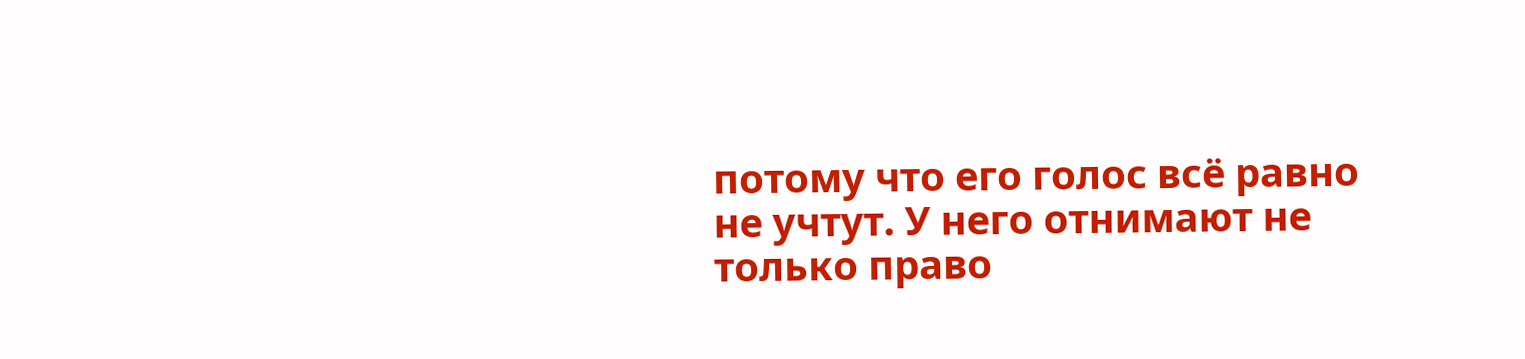потому что его голос всё равно не учтут. У него отнимают не только право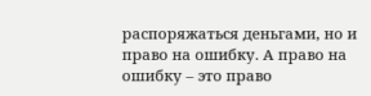распоряжаться деньгами, но и право на ошибку. А право на ошибку – это право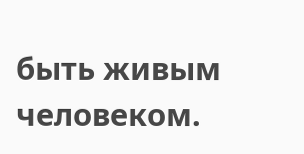быть живым человеком.